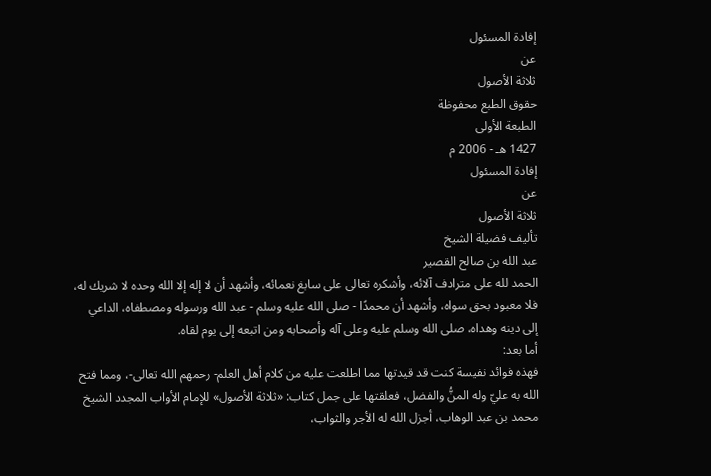إفادة المسئول
عن
ثلاثة الأصول
حقوق الطبع محفوظة
الطبعة الأولى
1427 هـ - 2006 م
إفادة المسئول
عن
ثلاثة الأصول
تأليف فضيلة الشيخ
عبد الله بن صالح القصير
الحمد لله على مترادف آلائه، وأشكره تعالى على سابغ نعمائه، وأشهد أن لا إله إلا الله وحده لا شريك له، فلا معبود بحق سواه، وأشهد أن محمدًا - صلى الله عليه وسلم - عبد الله ورسوله ومصطفاه، الداعي إلى دينه وهداه، صلى الله وسلم عليه وعلى آله وأصحابه ومن اتبعه إلى يوم لقاه.
أما بعد:
فهذه فوائد نفيسة كنت قد قيدتها مما اطلعت عليه من كلام أهل العلم- رحمهم الله تعالى-، ومما فتح الله به عليّ وله المنُّ والفضل، فعلقتها على جمل كتاب: «ثلاثة الأصول» للإمام الأواب المجدد الشيخ محمد بن عبد الوهاب، أجزل الله له الأجر والثواب،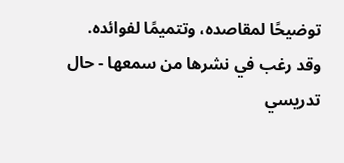توضيحًا لمقاصده، وتتميمًا لفوائده.
وقد رغب في نشرها من سمعها - حال تدريسي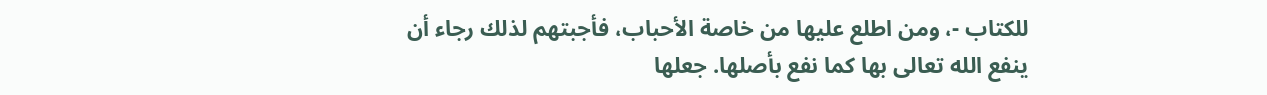للكتاب -، ومن اطلع عليها من خاصة الأحباب، فأجبتهم لذلك رجاء أن ينفع الله تعالى بها كما نفع بأصلها. جعلها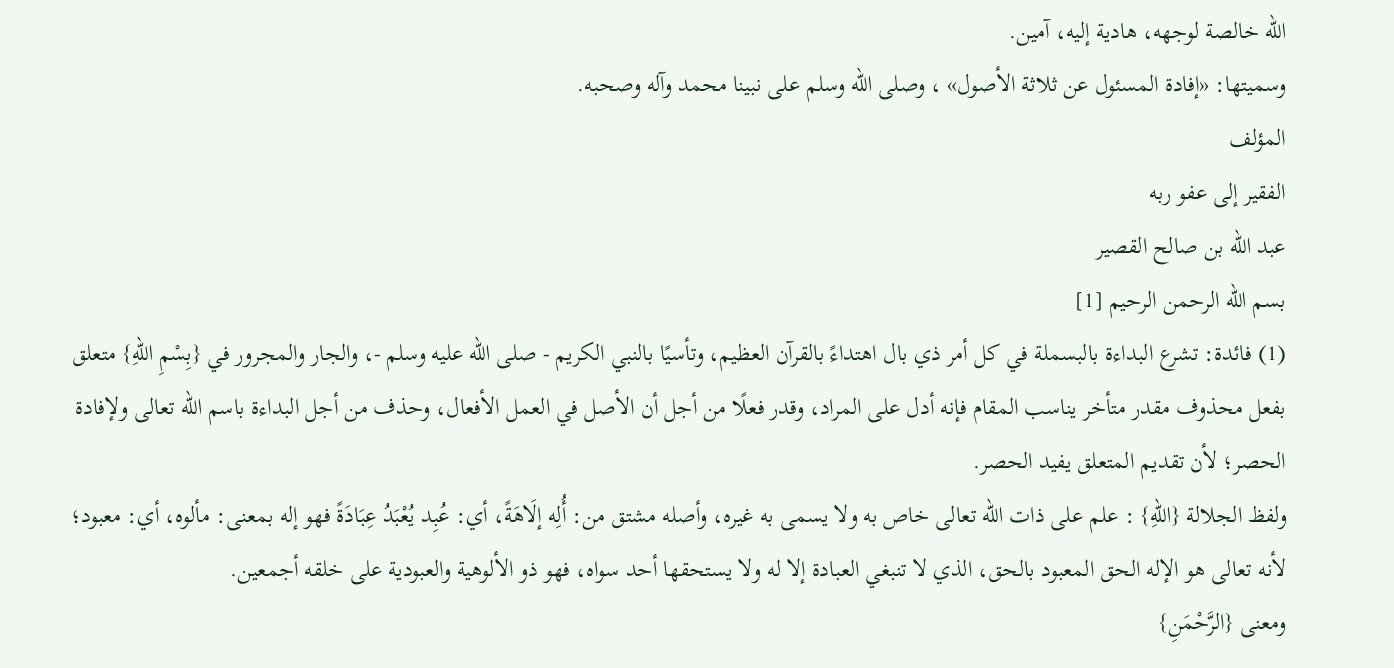الله خالصة لوجهه، هادية إليه، آمين.
وسميتها: «إفادة المسئول عن ثلاثة الأصول» ، وصلى الله وسلم على نبينا محمد وآله وصحبه.
المؤلف
الفقير إلى عفو ربه
عبد الله بن صالح القصير
بسم الله الرحمن الرحيم [1]
(1) فائدة: تشرع البداءة بالبسملة في كل أمر ذي بال اهتداءً بالقرآن العظيم، وتأسيًا بالنبي الكريم - صلى الله عليه وسلم -، والجار والمجرور في {بِسْمِ اللهِ} متعلق بفعل محذوف مقدر متأخر يناسب المقام فإنه أدل على المراد، وقدر فعلًا من أجل أن الأصل في العمل الأفعال، وحذف من أجل البداءة باسم الله تعالى ولإفادة الحصر؛ لأن تقديم المتعلق يفيد الحصر.
ولفظ الجلالة {اللهِ} : علم على ذات الله تعالى خاص به ولا يسمى به غيره، وأصله مشتق من: أُلِه إلَاهَةً، أي: عُبِد يُعْبَدُ عِبَادَةً فهو إله بمعنى: مألوه، أي: معبود؛ لأنه تعالى هو الإله الحق المعبود بالحق، الذي لا تنبغي العبادة إلا له ولا يستحقها أحد سواه، فهو ذو الألوهية والعبودية على خلقه أجمعين.
ومعنى {الرَّحْمَنِ}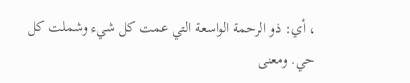، أي: ذو الرحمة الواسعة التي عمت كل شيء وشملت كل حي. ومعنى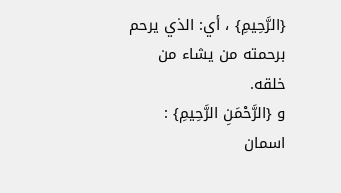{الرَّحِيمِ} ، أي: الذي يرحم برحمته من يشاء من خلقه.
و {الرَّحْمَنِ الرَّحِيمِ} : اسمان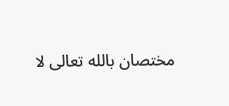مختصان بالله تعالى لا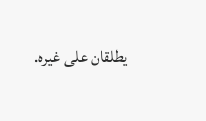يطلقان على غيره.